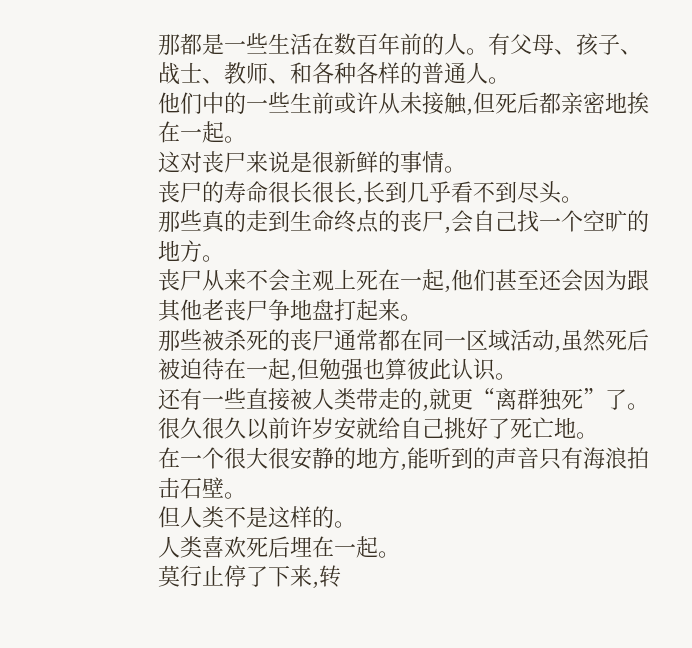那都是一些生活在数百年前的人。有父母、孩子、战士、教师、和各种各样的普通人。
他们中的一些生前或许从未接触,但死后都亲密地挨在一起。
这对丧尸来说是很新鲜的事情。
丧尸的寿命很长很长,长到几乎看不到尽头。
那些真的走到生命终点的丧尸,会自己找一个空旷的地方。
丧尸从来不会主观上死在一起,他们甚至还会因为跟其他老丧尸争地盘打起来。
那些被杀死的丧尸通常都在同一区域活动,虽然死后被迫待在一起,但勉强也算彼此认识。
还有一些直接被人类带走的,就更“离群独死”了。
很久很久以前许岁安就给自己挑好了死亡地。
在一个很大很安静的地方,能听到的声音只有海浪拍击石壁。
但人类不是这样的。
人类喜欢死后埋在一起。
莫行止停了下来,转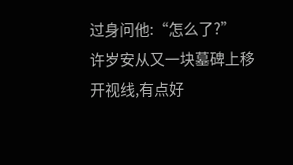过身问他:“怎么了?”
许岁安从又一块墓碑上移开视线,有点好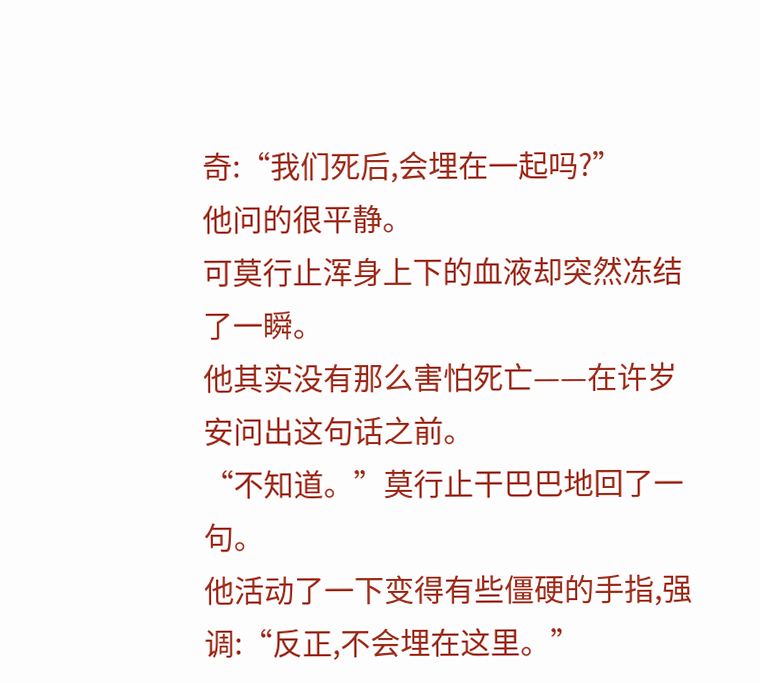奇:“我们死后,会埋在一起吗?”
他问的很平静。
可莫行止浑身上下的血液却突然冻结了一瞬。
他其实没有那么害怕死亡——在许岁安问出这句话之前。
“不知道。”莫行止干巴巴地回了一句。
他活动了一下变得有些僵硬的手指,强调:“反正,不会埋在这里。”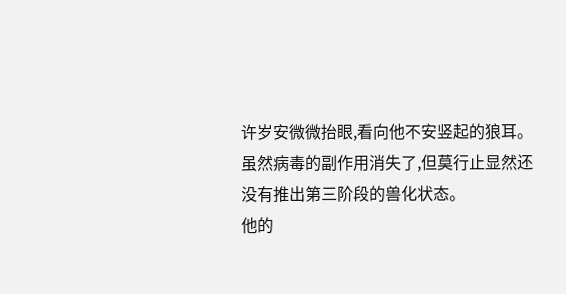许岁安微微抬眼,看向他不安竖起的狼耳。
虽然病毒的副作用消失了,但莫行止显然还没有推出第三阶段的兽化状态。
他的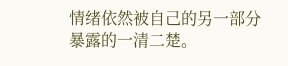情绪依然被自己的另一部分暴露的一清二楚。